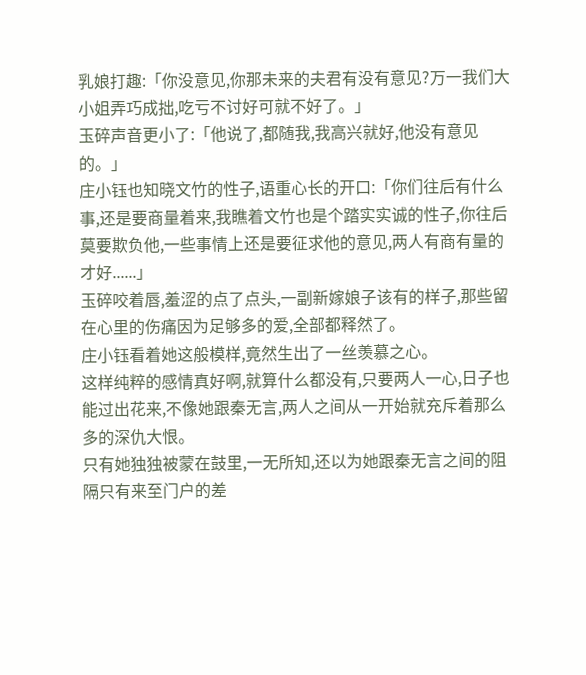乳娘打趣:「你没意见,你那未来的夫君有没有意见?万一我们大小姐弄巧成拙,吃亏不讨好可就不好了。」
玉碎声音更小了:「他说了,都随我,我高兴就好,他没有意见的。」
庄小钰也知晓文竹的性子,语重心长的开口:「你们往后有什么事,还是要商量着来,我瞧着文竹也是个踏实实诚的性子,你往后莫要欺负他,一些事情上还是要征求他的意见,两人有商有量的才好......」
玉碎咬着唇,羞涩的点了点头,一副新嫁娘子该有的样子,那些留在心里的伤痛因为足够多的爱,全部都释然了。
庄小钰看着她这般模样,竟然生出了一丝羡慕之心。
这样纯粹的感情真好啊,就算什么都没有,只要两人一心,日子也能过出花来,不像她跟秦无言,两人之间从一开始就充斥着那么多的深仇大恨。
只有她独独被蒙在鼓里,一无所知,还以为她跟秦无言之间的阻隔只有来至门户的差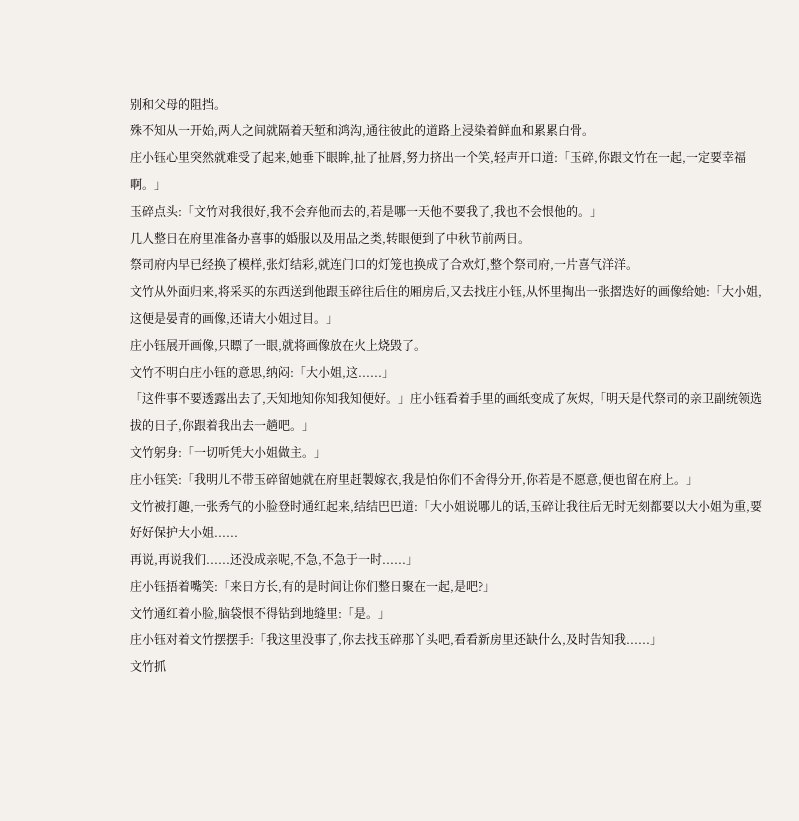别和父母的阻挡。
殊不知从一开始,两人之间就隔着天堑和鸿沟,通往彼此的道路上浸染着鲜血和累累白骨。
庄小钰心里突然就难受了起来,她垂下眼眸,扯了扯唇,努力挤出一个笑,轻声开口道:「玉碎,你跟文竹在一起,一定要幸福啊。」
玉碎点头:「文竹对我很好,我不会弃他而去的,若是哪一天他不要我了,我也不会恨他的。」
几人整日在府里准备办喜事的婚服以及用品之类,转眼便到了中秋节前两日。
祭司府内早已经换了模样,张灯结彩,就连门口的灯笼也换成了合欢灯,整个祭司府,一片喜气洋洋。
文竹从外面归来,将采买的东西送到他跟玉碎往后住的厢房后,又去找庄小钰,从怀里掏出一张摺迭好的画像给她:「大小姐,这便是晏青的画像,还请大小姐过目。」
庄小钰展开画像,只瞟了一眼,就将画像放在火上烧毁了。
文竹不明白庄小钰的意思,纳闷:「大小姐,这......」
「这件事不要透露出去了,天知地知你知我知便好。」庄小钰看着手里的画纸变成了灰烬,「明天是代祭司的亲卫副统领选拔的日子,你跟着我出去一趟吧。」
文竹躬身:「一切听凭大小姐做主。」
庄小钰笑:「我明儿不带玉碎留她就在府里赶製嫁衣,我是怕你们不舍得分开,你若是不愿意,便也留在府上。」
文竹被打趣,一张秀气的小脸登时通红起来,结结巴巴道:「大小姐说哪儿的话,玉碎让我往后无时无刻都要以大小姐为重,要好好保护大小姐......
再说,再说我们......还没成亲呢,不急,不急于一时......」
庄小钰捂着嘴笑:「来日方长,有的是时间让你们整日聚在一起,是吧?」
文竹通红着小脸,脑袋恨不得钻到地缝里:「是。」
庄小钰对着文竹摆摆手:「我这里没事了,你去找玉碎那丫头吧,看看新房里还缺什么,及时告知我......」
文竹抓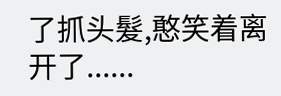了抓头髮,憨笑着离开了......